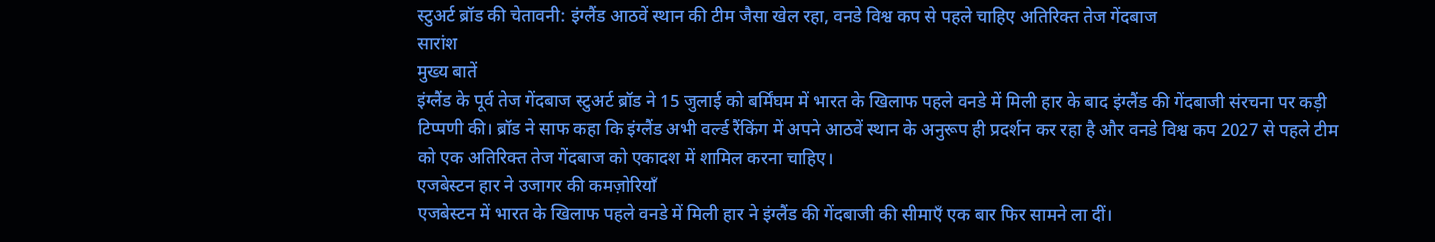स्टुअर्ट ब्रॉड की चेतावनी: इंग्लैंड आठवें स्थान की टीम जैसा खेल रहा, वनडे विश्व कप से पहले चाहिए अतिरिक्त तेज गेंदबाज
सारांश
मुख्य बातें
इंग्लैंड के पूर्व तेज गेंदबाज स्टुअर्ट ब्रॉड ने 15 जुलाई को बर्मिंघम में भारत के खिलाफ पहले वनडे में मिली हार के बाद इंग्लैंड की गेंदबाजी संरचना पर कड़ी टिप्पणी की। ब्रॉड ने साफ कहा कि इंग्लैंड अभी वर्ल्ड रैंकिंग में अपने आठवें स्थान के अनुरूप ही प्रदर्शन कर रहा है और वनडे विश्व कप 2027 से पहले टीम को एक अतिरिक्त तेज गेंदबाज को एकादश में शामिल करना चाहिए।
एजबेस्टन हार ने उजागर की कमज़ोरियाँ
एजबेस्टन में भारत के खिलाफ पहले वनडे में मिली हार ने इंग्लैंड की गेंदबाजी की सीमाएँ एक बार फिर सामने ला दीं।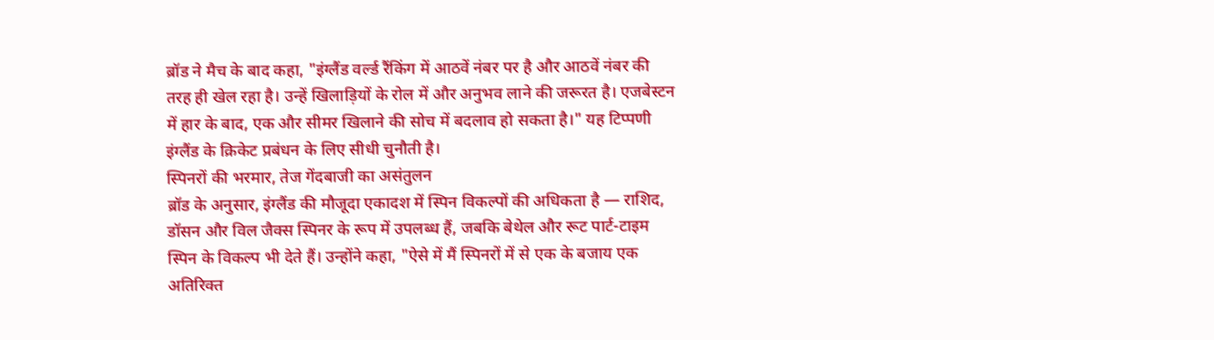ब्रॉड ने मैच के बाद कहा, "इंग्लैंड वर्ल्ड रैंकिंग में आठवें नंबर पर है और आठवें नंबर की तरह ही खेल रहा है। उन्हें खिलाड़ियों के रोल में और अनुभव लाने की जरूरत है। एजबेस्टन में हार के बाद, एक और सीमर खिलाने की सोच में बदलाव हो सकता है।" यह टिप्पणी इंग्लैंड के क्रिकेट प्रबंधन के लिए सीधी चुनौती है।
स्पिनरों की भरमार, तेज गेंदबाजी का असंतुलन
ब्रॉड के अनुसार, इंग्लैंड की मौजूदा एकादश में स्पिन विकल्पों की अधिकता है — राशिद, डॉसन और विल जैक्स स्पिनर के रूप में उपलब्ध हैं, जबकि बेथेल और रूट पार्ट-टाइम स्पिन के विकल्प भी देते हैं। उन्होंने कहा, "ऐसे में मैं स्पिनरों में से एक के बजाय एक अतिरिक्त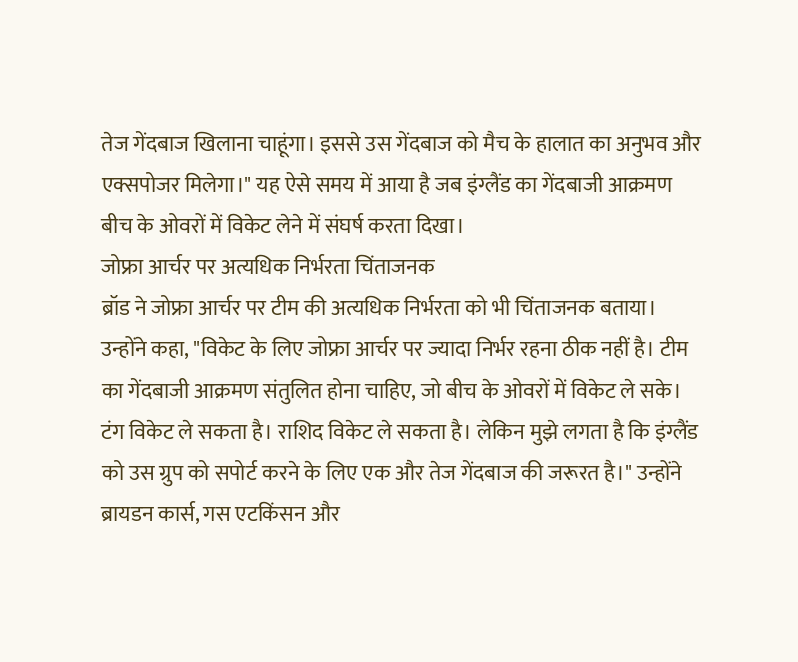तेज गेंदबाज खिलाना चाहूंगा। इससे उस गेंदबाज को मैच के हालात का अनुभव और एक्सपोजर मिलेगा।" यह ऐसे समय में आया है जब इंग्लैंड का गेंदबाजी आक्रमण बीच के ओवरों में विकेट लेने में संघर्ष करता दिखा।
जोफ्रा आर्चर पर अत्यधिक निर्भरता चिंताजनक
ब्रॉड ने जोफ्रा आर्चर पर टीम की अत्यधिक निर्भरता को भी चिंताजनक बताया। उन्होंने कहा, "विकेट के लिए जोफ्रा आर्चर पर ज्यादा निर्भर रहना ठीक नहीं है। टीम का गेंदबाजी आक्रमण संतुलित होना चाहिए, जो बीच के ओवरों में विकेट ले सके। टंग विकेट ले सकता है। राशिद विकेट ले सकता है। लेकिन मुझे लगता है कि इंग्लैंड को उस ग्रुप को सपोर्ट करने के लिए एक और तेज गेंदबाज की जरूरत है।" उन्होंने ब्रायडन कार्स, गस एटकिंसन और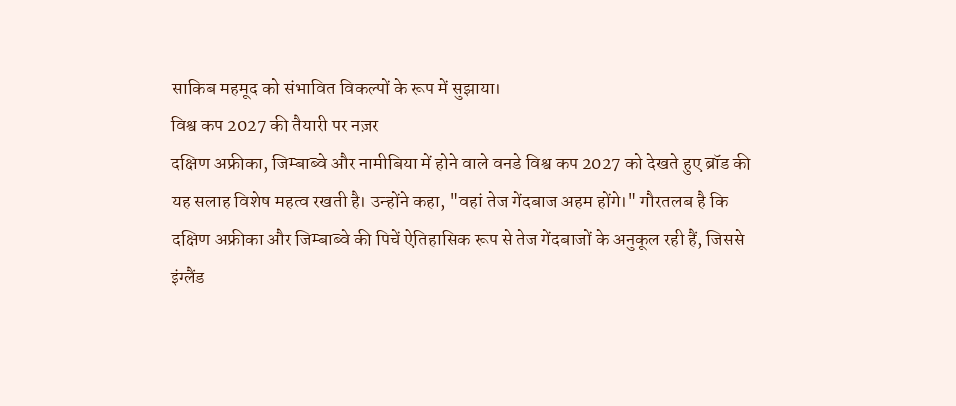साकिब महमूद को संभावित विकल्पों के रूप में सुझाया।
विश्व कप 2027 की तैयारी पर नज़र
दक्षिण अफ्रीका, जिम्बाब्वे और नामीबिया में होने वाले वनडे विश्व कप 2027 को देखते हुए ब्रॉड की यह सलाह विशेष महत्व रखती है। उन्होंने कहा, "वहां तेज गेंदबाज अहम होंगे।" गौरतलब है कि दक्षिण अफ्रीका और जिम्बाब्वे की पिचें ऐतिहासिक रूप से तेज गेंदबाजों के अनुकूल रही हैं, जिससे इंग्लैंड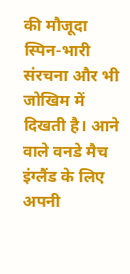की मौजूदा स्पिन-भारी संरचना और भी जोखिम में दिखती है। आने वाले वनडे मैच इंग्लैंड के लिए अपनी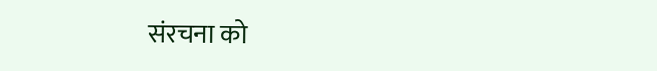संरचना को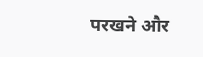परखने और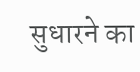सुधारने का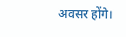अवसर होंगे।